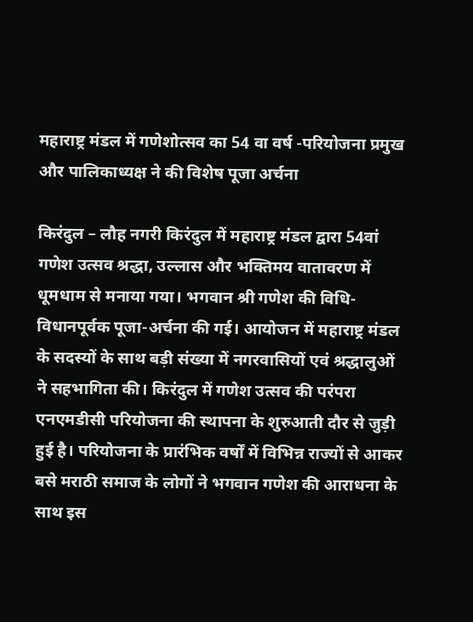महाराष्ट्र मंडल में गणेशोत्सव का 54 वा वर्ष -परियोजना प्रमुख और पालिकाध्यक्ष ने की विशेष पूजा अर्चना

किरंदुल – लौह नगरी किरंदुल में महाराष्ट्र मंडल द्वारा 54वां गणेश उत्सव श्रद्धा, उल्लास और भक्तिमय वातावरण में धूमधाम से मनाया गया। भगवान श्री गणेश की विधि-विधानपूर्वक पूजा-अर्चना की गई। आयोजन में महाराष्ट्र मंडल के सदस्यों के साथ बड़ी संख्या में नगरवासियों एवं श्रद्धालुओं ने सहभागिता की। किरंदुल में गणेश उत्सव की परंपरा एनएमडीसी परियोजना की स्थापना के शुरुआती दौर से जुड़ी हुई है। परियोजना के प्रारंभिक वर्षों में विभिन्न राज्यों से आकर बसे मराठी समाज के लोगों ने भगवान गणेश की आराधना के साथ इस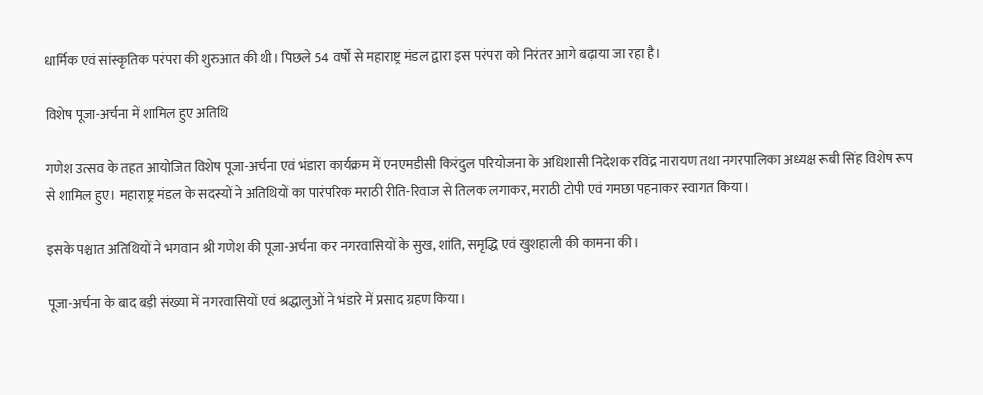धार्मिक एवं सांस्कृतिक परंपरा की शुरुआत की थी। पिछले 54 वर्षों से महाराष्ट्र मंडल द्वारा इस परंपरा को निरंतर आगे बढ़ाया जा रहा है।

विशेष पूजा-अर्चना में शामिल हुए अतिथि

गणेश उत्सव के तहत आयोजित विशेष पूजा-अर्चना एवं भंडारा कार्यक्रम में एनएमडीसी किरंदुल परियोजना के अधिशासी निदेशक रविंद्र नारायण तथा नगरपालिका अध्यक्ष रूबी सिंह विशेष रूप से शामिल हुए। महाराष्ट्र मंडल के सदस्यों ने अतिथियों का पारंपरिक मराठी रीति-रिवाज से तिलक लगाकर, मराठी टोपी एवं गमछा पहनाकर स्वागत किया।

इसके पश्चात अतिथियों ने भगवान श्री गणेश की पूजा-अर्चना कर नगरवासियों के सुख, शांति, समृद्धि एवं खुशहाली की कामना की।

पूजा-अर्चना के बाद बड़ी संख्या में नगरवासियों एवं श्रद्धालुओं ने भंडारे में प्रसाद ग्रहण किया।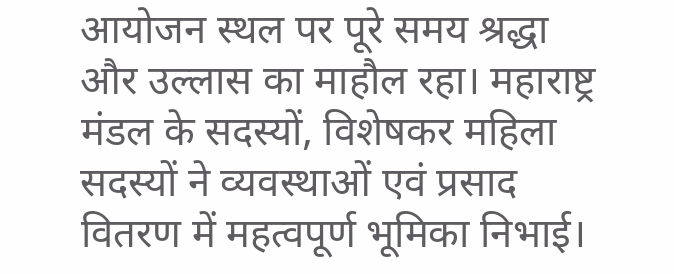आयोजन स्थल पर पूरे समय श्रद्धा और उल्लास का माहौल रहा। महाराष्ट्र मंडल के सदस्यों, विशेषकर महिला सदस्यों ने व्यवस्थाओं एवं प्रसाद वितरण में महत्वपूर्ण भूमिका निभाई।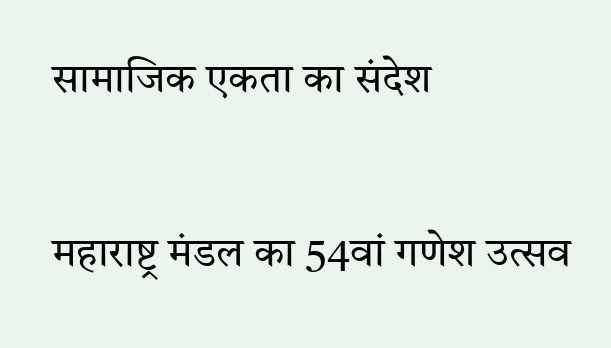सामाजिक एकता का संदेश

महाराष्ट्र मंडल का 54वां गणेश उत्सव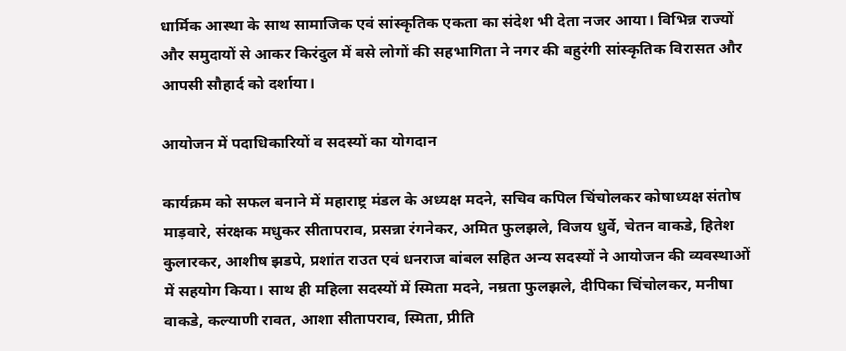धार्मिक आस्था के साथ सामाजिक एवं सांस्कृतिक एकता का संदेश भी देता नजर आया। विभिन्न राज्यों और समुदायों से आकर किरंदुल में बसे लोगों की सहभागिता ने नगर की बहुरंगी सांस्कृतिक विरासत और आपसी सौहार्द को दर्शाया।

आयोजन में पदाधिकारियों व सदस्यों का योगदान

कार्यक्रम को सफल बनाने में महाराष्ट्र मंडल के अध्यक्ष मदने, सचिव कपिल चिंचोलकर कोषाध्यक्ष संतोष माड़वारे, संरक्षक मधुकर सीतापराव, प्रसन्ना रंगनेकर, अमित फुलझले, विजय धुर्वे, चेतन वाकडे, हितेश कुलारकर, आशीष झडपे, प्रशांत राउत एवं धनराज बांबल सहित अन्य सदस्यों ने आयोजन की व्यवस्थाओं में सहयोग किया। साथ ही महिला सदस्यों में स्मिता मदने, नम्रता फुलझले, दीपिका चिंचोलकर, मनीषा वाकडे, कल्याणी रावत, आशा सीतापराव, स्मिता, प्रीति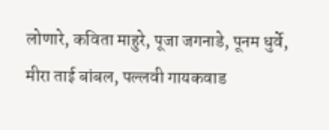लोणारे, कविता माहुरे, पूजा जगनाडे, पूनम धुर्वे, मीरा ताई बांबल, पल्लवी गायकवाड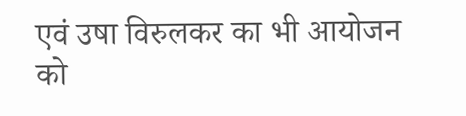एवं उषा विरुलकर का भी आयोजन को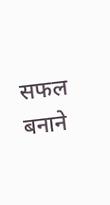सफल बनाने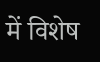में विशेष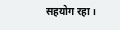सहयोग रहा।